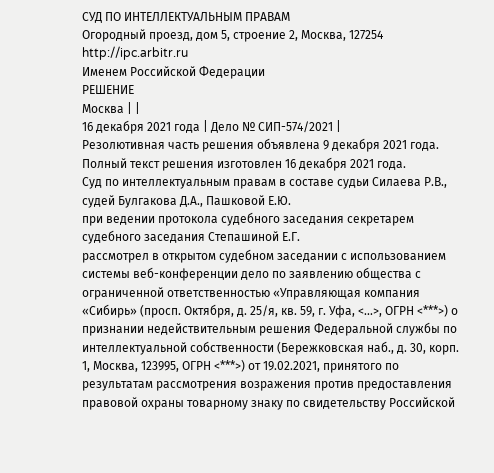СУД ПО ИНТЕЛЛЕКТУАЛЬНЫМ ПРАВАМ
Огородный проезд, дом 5, строение 2, Москва, 127254
http://ipc.arbitr.ru
Именем Российской Федерации
РЕШЕНИЕ
Москва | |
16 декабря 2021 года | Дело № СИП-574/2021 |
Резолютивная часть решения объявлена 9 декабря 2021 года.
Полный текст решения изготовлен 16 декабря 2021 года.
Суд по интеллектуальным правам в составе судьи Силаева Р.В., судей Булгакова Д.А., Пашковой Е.Ю.
при ведении протокола судебного заседания секретарем судебного заседания Степашиной Е.Г.
рассмотрел в открытом судебном заседании с использованием системы веб-конференции дело по заявлению общества с ограниченной ответственностью «Управляющая компания «Сибирь» (просп. Октября, д. 25/я, кв. 59, г. Уфа, <...>, ОГРН <***>) о признании недействительным решения Федеральной службы по интеллектуальной собственности (Бережковская наб., д. 30, корп. 1, Москва, 123995, ОГРН <***>) от 19.02.2021, принятого по результатам рассмотрения возражения против предоставления правовой охраны товарному знаку по свидетельству Российской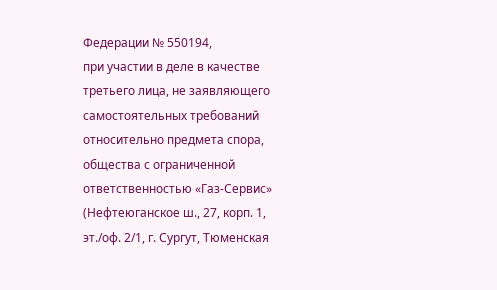Федерации № 550194,
при участии в деле в качестве третьего лица, не заявляющего самостоятельных требований относительно предмета спора, общества с ограниченной ответственностью «Газ-Сервис» (Нефтеюганское ш., 27, корп. 1, эт./оф. 2/1, г. Сургут, Тюменская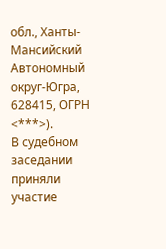обл., Ханты-Мансийский Автономный округ-Югра, 628415, ОГРН <***>).
В судебном заседании приняли участие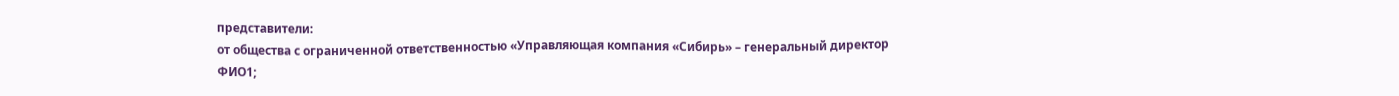представители:
от общества с ограниченной ответственностью «Управляющая компания «Сибирь» – генеральный директор ФИО1;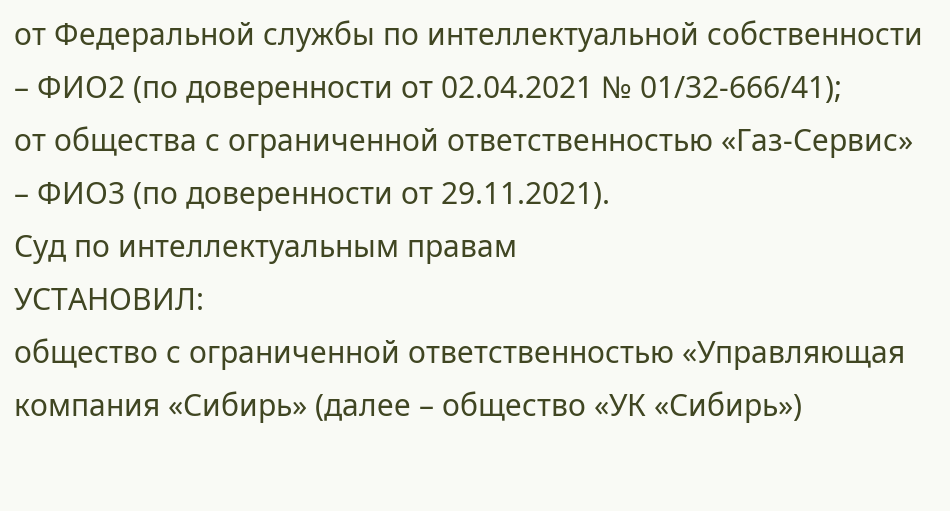от Федеральной службы по интеллектуальной собственности – ФИО2 (по доверенности от 02.04.2021 № 01/32-666/41);
от общества с ограниченной ответственностью «Газ-Сервис» – ФИО3 (по доверенности от 29.11.2021).
Суд по интеллектуальным правам
УСТАНОВИЛ:
общество с ограниченной ответственностью «Управляющая компания «Сибирь» (далее – общество «УК «Сибирь»)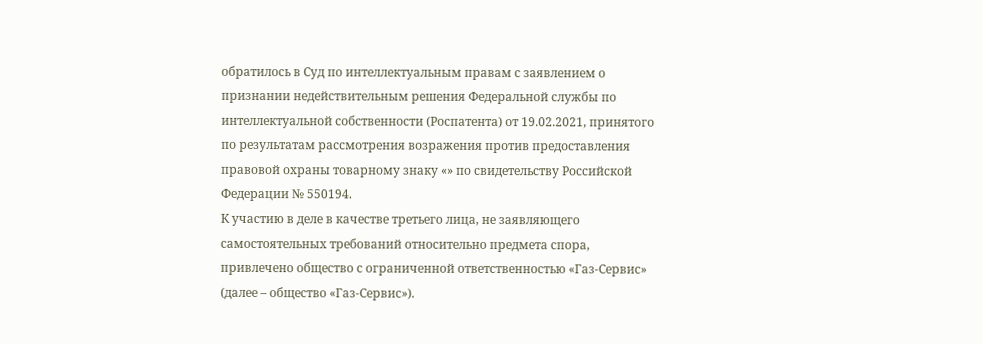обратилось в Суд по интеллектуальным правам с заявлением о признании недействительным решения Федеральной службы по интеллектуальной собственности (Роспатента) от 19.02.2021, принятого по результатам рассмотрения возражения против предоставления правовой охраны товарному знаку «» по свидетельству Российской Федерации № 550194.
К участию в деле в качестве третьего лица, не заявляющего самостоятельных требований относительно предмета спора, привлечено общество с ограниченной ответственностью «Газ-Сервис» (далее – общество «Газ-Сервис»).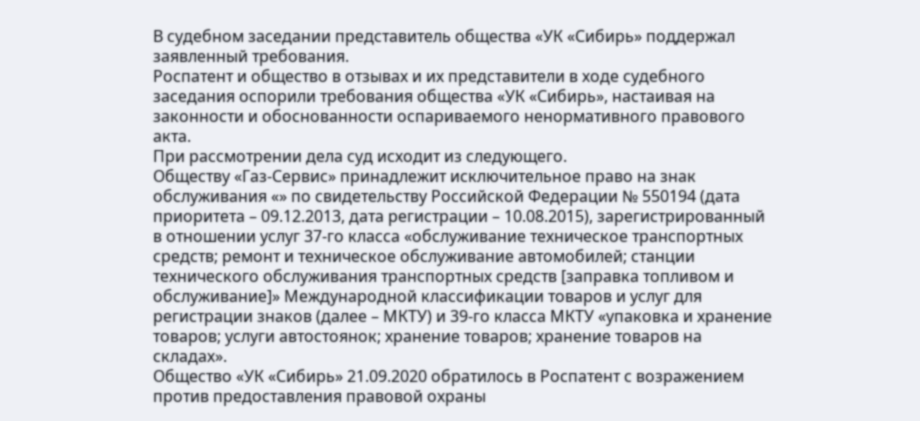В судебном заседании представитель общества «УК «Сибирь» поддержал заявленный требования.
Роспатент и общество в отзывах и их представители в ходе судебного заседания оспорили требования общества «УК «Сибирь», настаивая на законности и обоснованности оспариваемого ненормативного правового акта.
При рассмотрении дела суд исходит из следующего.
Обществу «Газ-Сервис» принадлежит исключительное право на знак обслуживания «» по свидетельству Российской Федерации № 550194 (дата приоритета – 09.12.2013, дата регистрации – 10.08.2015), зарегистрированный в отношении услуг 37-го класса «обслуживание техническое транспортных средств; ремонт и техническое обслуживание автомобилей; станции технического обслуживания транспортных средств [заправка топливом и обслуживание]» Международной классификации товаров и услуг для регистрации знаков (далее – МКТУ) и 39-го класса МКТУ «упаковка и хранение товаров; услуги автостоянок; хранение товаров; хранение товаров на складах».
Общество «УК «Сибирь» 21.09.2020 обратилось в Роспатент с возражением против предоставления правовой охраны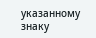указанному знаку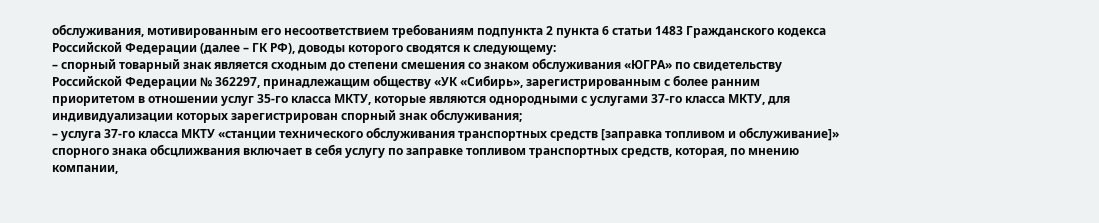обслуживания, мотивированным его несоответствием требованиям подпункта 2 пункта 6 статьи 1483 Гражданского кодекса Российской Федерации (далее – ГК РФ), доводы которого сводятся к следующему:
– спорный товарный знак является сходным до степени смешения со знаком обслуживания «ЮГРА» по свидетельству Российской Федерации № 362297, принадлежащим обществу «УК «Сибирь», зарегистрированным с более ранним приоритетом в отношении услуг 35-го класса МКТУ, которые являются однородными с услугами 37-го класса МКТУ, для индивидуализации которых зарегистрирован спорный знак обслуживания;
– услуга 37-го класса МКТУ «станции технического обслуживания транспортных средств [заправка топливом и обслуживание]» спорного знака обсцлижвания включает в себя услугу по заправке топливом транспортных средств, которая, по мнению компании,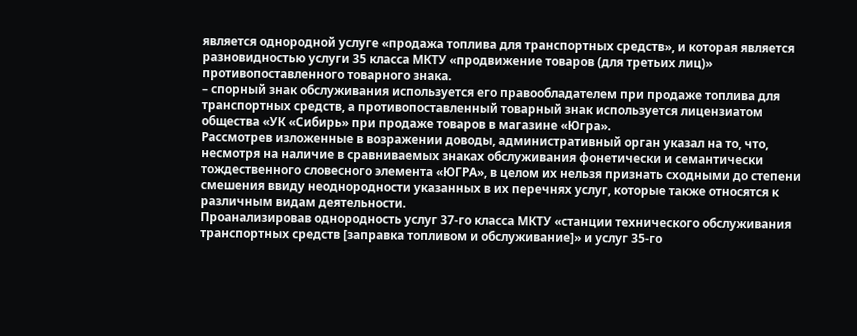является однородной услуге «продажа топлива для транспортных средств», и которая является разновидностью услуги 35 класса МКТУ «продвижение товаров (для третьих лиц)» противопоставленного товарного знака.
– спорный знак обслуживания используется его правообладателем при продаже топлива для транспортных средств, а противопоставленный товарный знак используется лицензиатом общества «УК «Сибирь» при продаже товаров в магазине «Югра».
Рассмотрев изложенные в возражении доводы, административный орган указал на то, что, несмотря на наличие в сравниваемых знаках обслуживания фонетически и семантически тождественного словесного элемента «ЮГРА», в целом их нельзя признать сходными до степени смешения ввиду неоднородности указанных в их перечнях услуг, которые также относятся к различным видам деятельности.
Проанализировав однородность услуг 37-го класса МКТУ «станции технического обслуживания транспортных средств [заправка топливом и обслуживание]» и услуг 35-го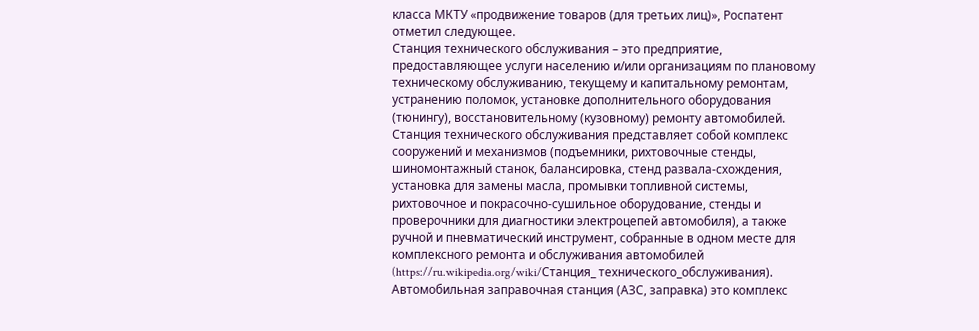класса МКТУ «продвижение товаров (для третьих лиц)», Роспатент отметил следующее.
Станция технического обслуживания – это предприятие, предоставляющее услуги населению и/или организациям по плановому техническому обслуживанию, текущему и капитальному ремонтам, устранению поломок, установке дополнительного оборудования (тюнингу), восстановительному (кузовному) ремонту автомобилей. Станция технического обслуживания представляет собой комплекс сооружений и механизмов (подъемники, рихтовочные стенды, шиномонтажный станок, балансировка, стенд развала-схождения, установка для замены масла, промывки топливной системы, рихтовочное и покрасочно-сушильное оборудование, стенды и проверочники для диагностики электроцепей автомобиля), а также ручной и пневматический инструмент, собранные в одном месте для комплексного ремонта и обслуживания автомобилей (https://ru.wikipedia.org/wiki/Станция_ технического_обслуживания).
Автомобильная заправочная станция (АЗС, заправка) это комплекс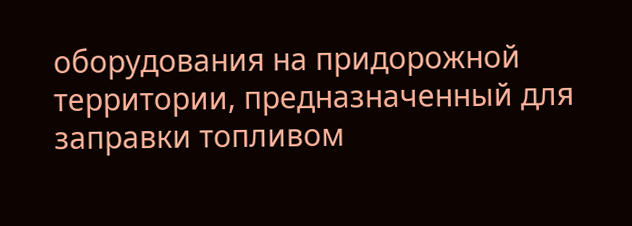оборудования на придорожной территории, предназначенный для заправки топливом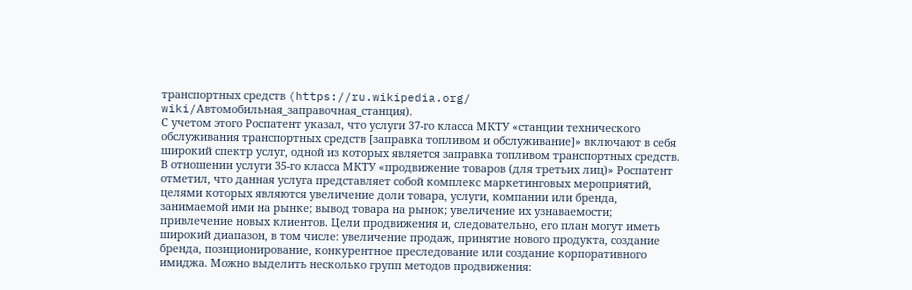транспортных средств (https://ru.wikipedia.org/ wiki/Автомобильная_заправочная_станция).
С учетом этого Роспатент указал, что услуги 37-го класса МКТУ «станции технического обслуживания транспортных средств [заправка топливом и обслуживание]» включают в себя широкий спектр услуг, одной из которых является заправка топливом транспортных средств.
В отношении услуги 35-го класса МКТУ «продвижение товаров (для третьих лиц)» Роспатент отметил, что данная услуга представляет собой комплекс маркетинговых мероприятий, целями которых являются увеличение доли товара, услуги, компании или бренда, занимаемой ими на рынке; вывод товара на рынок; увеличение их узнаваемости; привлечение новых клиентов. Цели продвижения и, следовательно, его план могут иметь широкий диапазон, в том числе: увеличение продаж, принятие нового продукта, создание бренда, позиционирование, конкурентное преследование или создание корпоративного имиджа. Можно выделить несколько групп методов продвижения: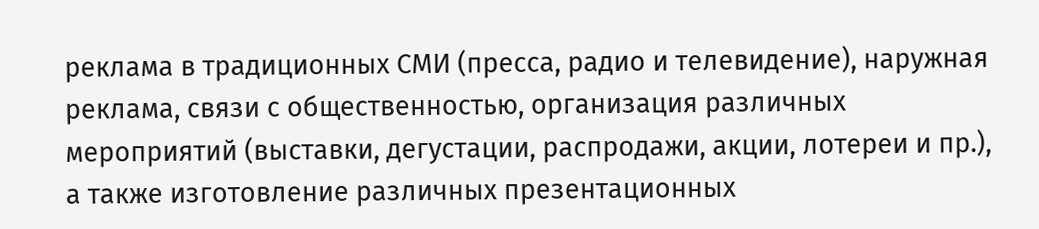реклама в традиционных СМИ (пресса, радио и телевидение), наружная реклама, связи с общественностью, организация различных мероприятий (выставки, дегустации, распродажи, акции, лотереи и пр.), а также изготовление различных презентационных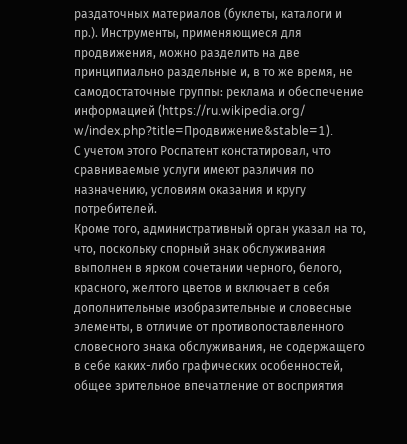раздаточных материалов (буклеты, каталоги и пр.). Инструменты, применяющиеся для продвижения, можно разделить на две принципиально раздельные и, в то же время, не самодостаточные группы: реклама и обеспечение информацией (https://ru.wikipedia.org/ w/index.php?title=Продвижение&stable=1).
С учетом этого Роспатент констатировал, что сравниваемые услуги имеют различия по назначению, условиям оказания и кругу потребителей.
Кроме того, административный орган указал на то, что, поскольку спорный знак обслуживания выполнен в ярком сочетании черного, белого, красного, желтого цветов и включает в себя дополнительные изобразительные и словесные элементы, в отличие от противопоставленного словесного знака обслуживания, не содержащего в себе каких-либо графических особенностей, общее зрительное впечатление от восприятия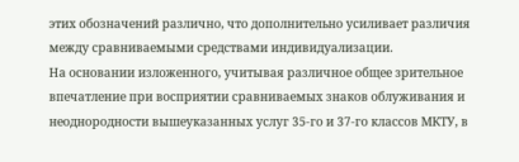этих обозначений различно, что дополнительно усиливает различия между сравниваемыми средствами индивидуализации.
На основании изложенного, учитывая различное общее зрительное впечатление при восприятии сравниваемых знаков облуживания и неоднородности вышеуказанных услуг 35-го и 37-го классов МКТУ, в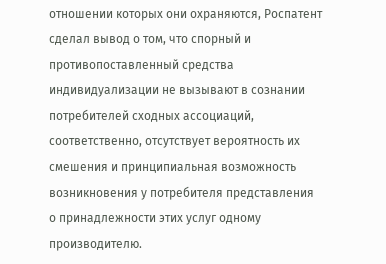отношении которых они охраняются, Роспатент сделал вывод о том, что спорный и противопоставленный средства индивидуализации не вызывают в сознании потребителей сходных ассоциаций, соответственно, отсутствует вероятность их смешения и принципиальная возможность возникновения у потребителя представления о принадлежности этих услуг одному производителю.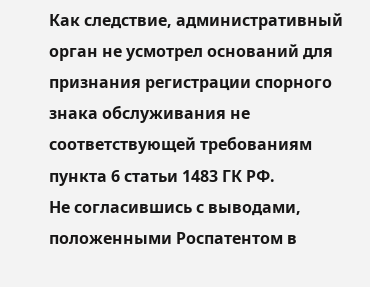Как следствие, административный орган не усмотрел оснований для признания регистрации спорного знака обслуживания не соответствующей требованиям пункта 6 статьи 1483 ГК РФ.
Не согласившись с выводами, положенными Роспатентом в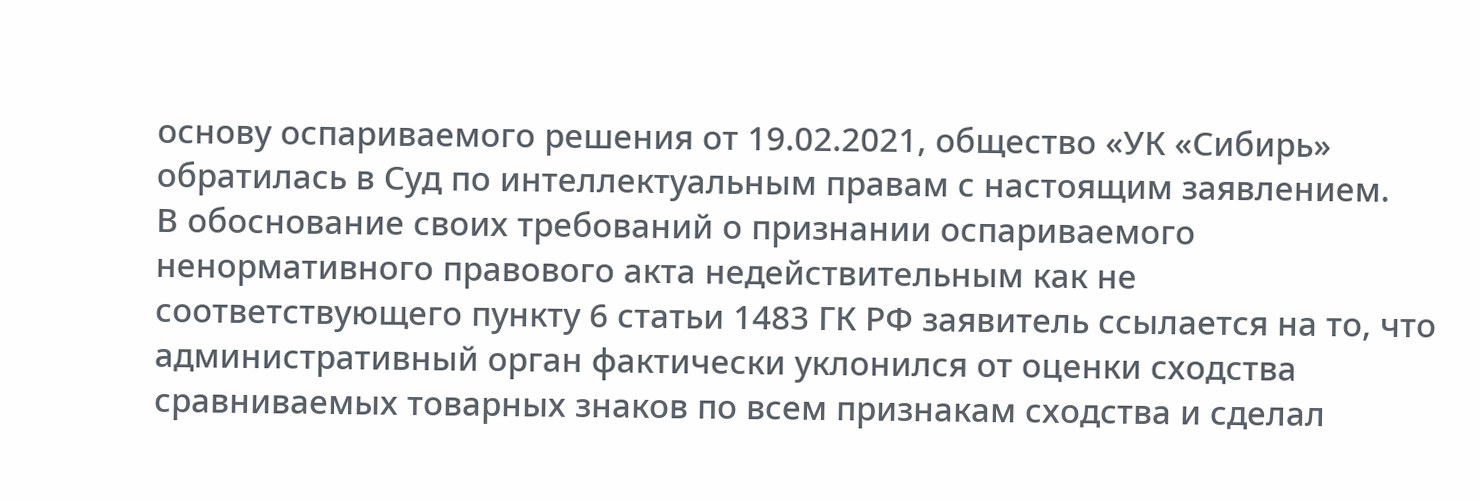основу оспариваемого решения от 19.02.2021, общество «УК «Сибирь» обратилась в Суд по интеллектуальным правам с настоящим заявлением.
В обоснование своих требований о признании оспариваемого ненормативного правового акта недействительным как не соответствующего пункту 6 статьи 1483 ГК РФ заявитель ссылается на то, что административный орган фактически уклонился от оценки сходства сравниваемых товарных знаков по всем признакам сходства и сделал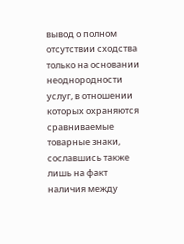вывод о полном отсутствии сходства только на основании неоднородности услуг, в отношении которых охраняются сравниваемые товарные знаки, сославшись также лишь на факт наличия между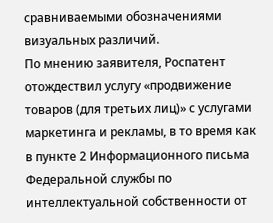сравниваемыми обозначениями визуальных различий.
По мнению заявителя, Роспатент отождествил услугу «продвижение товаров (для третьих лиц)» с услугами маркетинга и рекламы, в то время как в пункте 2 Информационного письма Федеральной службы по интеллектуальной собственности от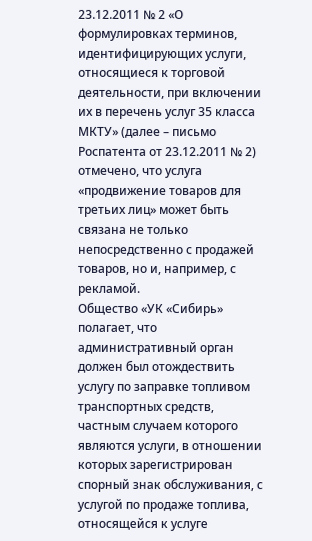23.12.2011 № 2 «О формулировках терминов, идентифицирующих услуги, относящиеся к торговой деятельности, при включении их в перечень услуг 35 класса МКТУ» (далее – письмо Роспатента от 23.12.2011 № 2) отмечено, что услуга «продвижение товаров для третьих лиц» может быть связана не только непосредственно с продажей товаров, но и, например, с рекламой.
Общество «УК «Сибирь» полагает, что административный орган должен был отождествить услугу по заправке топливом транспортных средств, частным случаем которого являются услуги, в отношении которых зарегистрирован спорный знак обслуживания, с услугой по продаже топлива, относящейся к услуге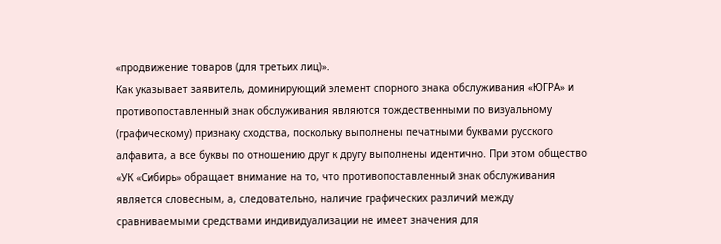«продвижение товаров (для третьих лиц)».
Как указывает заявитель, доминирующий элемент спорного знака обслуживания «ЮГРА» и противопоставленный знак обслуживания являются тождественными по визуальному (графическому) признаку сходства, поскольку выполнены печатными буквами русского алфавита, а все буквы по отношению друг к другу выполнены идентично. При этом общество «УК «Сибирь» обращает внимание на то, что противопоставленный знак обслуживания является словесным, а, следовательно, наличие графических различий между сравниваемыми средствами индивидуализации не имеет значения для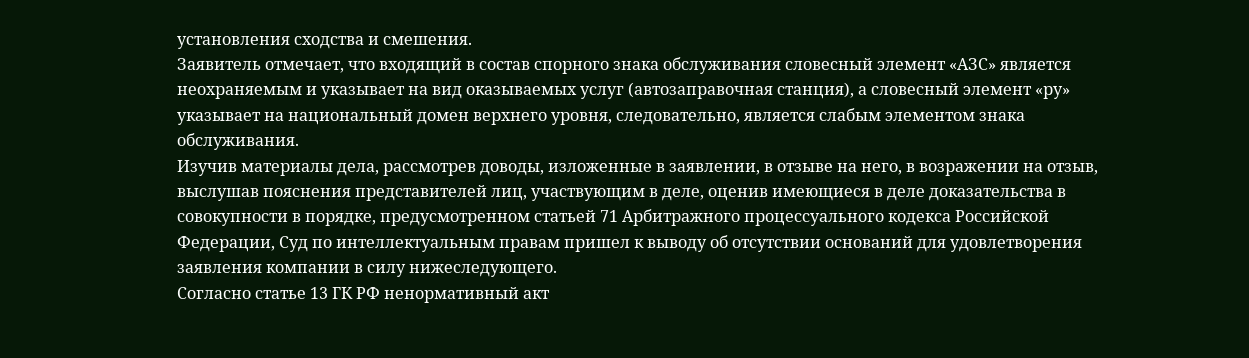установления сходства и смешения.
Заявитель отмечает, что входящий в состав спорного знака обслуживания словесный элемент «АЗС» является неохраняемым и указывает на вид оказываемых услуг (автозаправочная станция), а словесный элемент «ру» указывает на национальный домен верхнего уровня, следовательно, является слабым элементом знака обслуживания.
Изучив материалы дела, рассмотрев доводы, изложенные в заявлении, в отзыве на него, в возражении на отзыв, выслушав пояснения представителей лиц, участвующим в деле, оценив имеющиеся в деле доказательства в совокупности в порядке, предусмотренном статьей 71 Арбитражного процессуального кодекса Российской Федерации, Суд по интеллектуальным правам пришел к выводу об отсутствии оснований для удовлетворения заявления компании в силу нижеследующего.
Согласно статье 13 ГК РФ ненормативный акт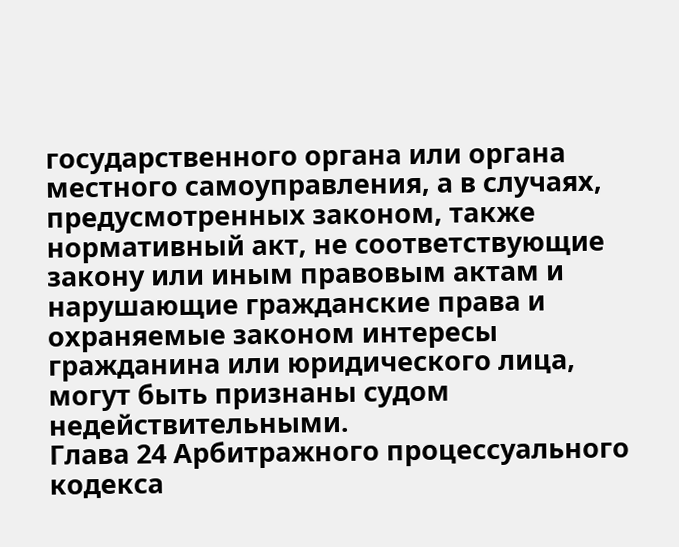государственного органа или органа местного самоуправления, а в случаях, предусмотренных законом, также нормативный акт, не соответствующие закону или иным правовым актам и нарушающие гражданские права и охраняемые законом интересы гражданина или юридического лица, могут быть признаны судом недействительными.
Глава 24 Арбитражного процессуального кодекса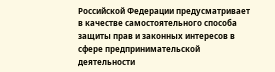Российской Федерации предусматривает в качестве самостоятельного способа защиты прав и законных интересов в сфере предпринимательской деятельности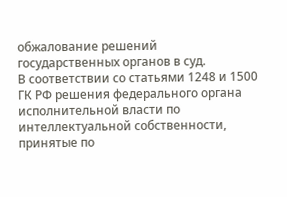обжалование решений государственных органов в суд.
В соответствии со статьями 1248 и 1500 ГК РФ решения федерального органа исполнительной власти по интеллектуальной собственности, принятые по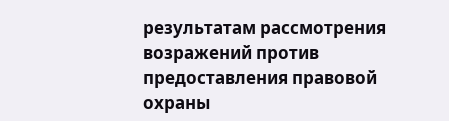результатам рассмотрения возражений против предоставления правовой охраны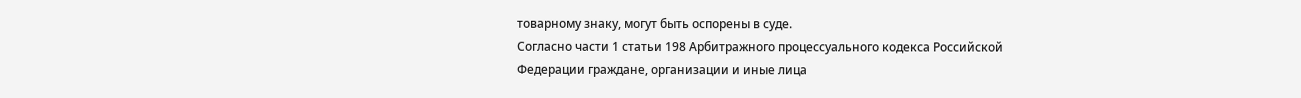товарному знаку, могут быть оспорены в суде.
Согласно части 1 статьи 198 Арбитражного процессуального кодекса Российской Федерации граждане, организации и иные лица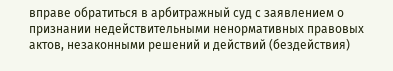вправе обратиться в арбитражный суд с заявлением о признании недействительными ненормативных правовых актов, незаконными решений и действий (бездействия)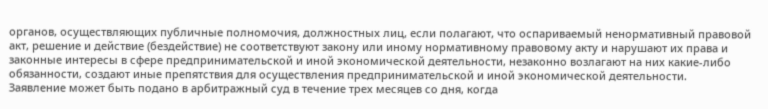органов, осуществляющих публичные полномочия, должностных лиц, если полагают, что оспариваемый ненормативный правовой акт, решение и действие (бездействие) не соответствуют закону или иному нормативному правовому акту и нарушают их права и законные интересы в сфере предпринимательской и иной экономической деятельности, незаконно возлагают на них какие-либо обязанности, создают иные препятствия для осуществления предпринимательской и иной экономической деятельности.
Заявление может быть подано в арбитражный суд в течение трех месяцев со дня, когда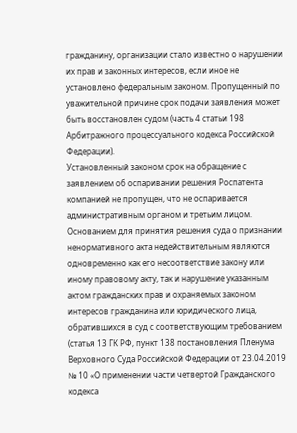гражданину, организации стало известно о нарушении их прав и законных интересов, если иное не установлено федеральным законом. Пропущенный по уважительной причине срок подачи заявления может быть восстановлен судом (часть 4 статьи 198 Арбитражного процессуального кодекса Российской Федерации).
Установленный законом срок на обращение с заявлением об оспаривании решения Роспатента компанией не пропущен, что не оспаривается административным органом и третьим лицом.
Основанием для принятия решения суда о признании ненормативного акта недействительным являются одновременно как его несоответствие закону или иному правовому акту, так и нарушение указанным актом гражданских прав и охраняемых законом интересов гражданина или юридического лица, обратившихся в суд с соответствующим требованием (статья 13 ГК РФ, пункт 138 постановления Пленума Верховного Суда Российской Федерации от 23.04.2019 № 10 «О применении части четвертой Гражданского кодекса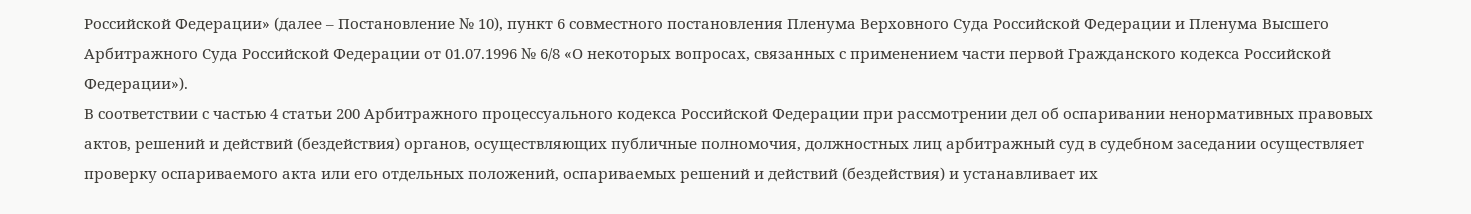Российской Федерации» (далее – Постановление № 10), пункт 6 совместного постановления Пленума Верховного Суда Российской Федерации и Пленума Высшего Арбитражного Суда Российской Федерации от 01.07.1996 № 6/8 «О некоторых вопросах, связанных с применением части первой Гражданского кодекса Российской Федерации»).
В соответствии с частью 4 статьи 200 Арбитражного процессуального кодекса Российской Федерации при рассмотрении дел об оспаривании ненормативных правовых актов, решений и действий (бездействия) органов, осуществляющих публичные полномочия, должностных лиц арбитражный суд в судебном заседании осуществляет проверку оспариваемого акта или его отдельных положений, оспариваемых решений и действий (бездействия) и устанавливает их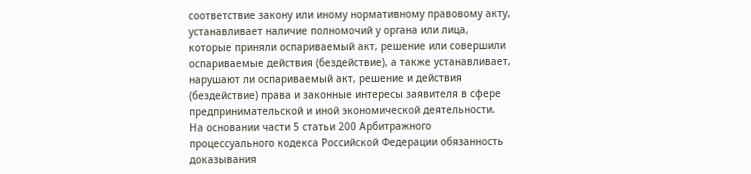соответствие закону или иному нормативному правовому акту, устанавливает наличие полномочий у органа или лица, которые приняли оспариваемый акт, решение или совершили оспариваемые действия (бездействие), а также устанавливает, нарушают ли оспариваемый акт, решение и действия (бездействие) права и законные интересы заявителя в сфере предпринимательской и иной экономической деятельности.
На основании части 5 статьи 200 Арбитражного процессуального кодекса Российской Федерации обязанность доказывания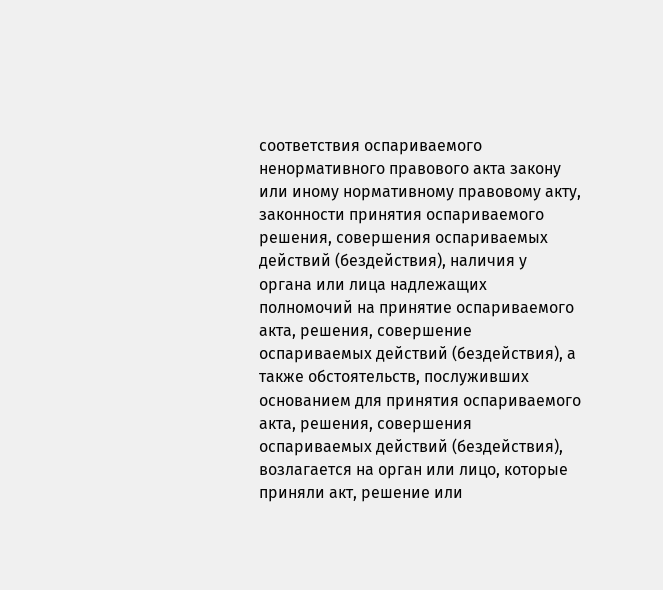соответствия оспариваемого ненормативного правового акта закону или иному нормативному правовому акту, законности принятия оспариваемого решения, совершения оспариваемых действий (бездействия), наличия у органа или лица надлежащих полномочий на принятие оспариваемого акта, решения, совершение оспариваемых действий (бездействия), а также обстоятельств, послуживших основанием для принятия оспариваемого акта, решения, совершения оспариваемых действий (бездействия), возлагается на орган или лицо, которые приняли акт, решение или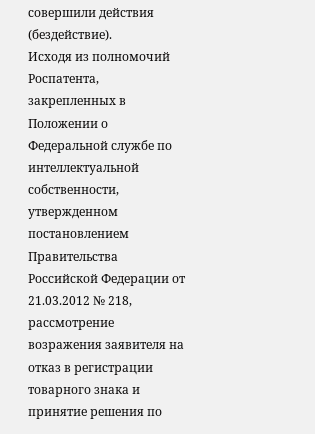совершили действия (бездействие).
Исходя из полномочий Роспатента, закрепленных в Положении о Федеральной службе по интеллектуальной собственности, утвержденном постановлением Правительства Российской Федерации от 21.03.2012 № 218, рассмотрение возражения заявителя на отказ в регистрации товарного знака и принятие решения по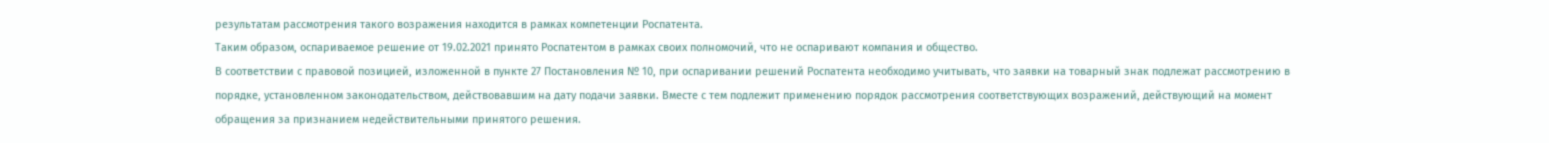результатам рассмотрения такого возражения находится в рамках компетенции Роспатента.
Таким образом, оспариваемое решение от 19.02.2021 принято Роспатентом в рамках своих полномочий, что не оспаривают компания и общество.
В соответствии с правовой позицией, изложенной в пункте 27 Постановления № 10, при оспаривании решений Роспатента необходимо учитывать, что заявки на товарный знак подлежат рассмотрению в порядке, установленном законодательством, действовавшим на дату подачи заявки. Вместе с тем подлежит применению порядок рассмотрения соответствующих возражений, действующий на момент обращения за признанием недействительными принятого решения.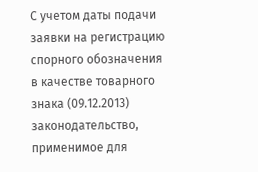С учетом даты подачи заявки на регистрацию спорного обозначения в качестве товарного знака (09.12.2013) законодательство, применимое для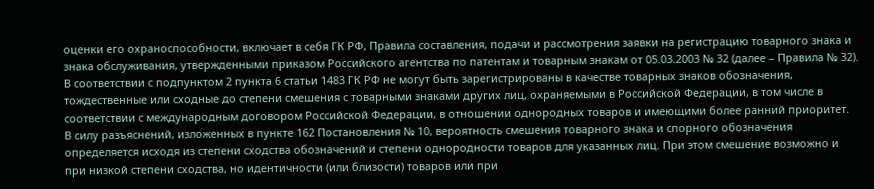оценки его охраноспособности, включает в себя ГК РФ, Правила составления, подачи и рассмотрения заявки на регистрацию товарного знака и знака обслуживания, утвержденными приказом Российского агентства по патентам и товарным знакам от 05.03.2003 № 32 (далее – Правила № 32).
В соответствии с подпунктом 2 пункта 6 статьи 1483 ГК РФ не могут быть зарегистрированы в качестве товарных знаков обозначения, тождественные или сходные до степени смешения с товарными знаками других лиц, охраняемыми в Российской Федерации, в том числе в соответствии с международным договором Российской Федерации, в отношении однородных товаров и имеющими более ранний приоритет.
В силу разъяснений, изложенных в пункте 162 Постановления № 10, вероятность смешения товарного знака и спорного обозначения определяется исходя из степени сходства обозначений и степени однородности товаров для указанных лиц. При этом смешение возможно и при низкой степени сходства, но идентичности (или близости) товаров или при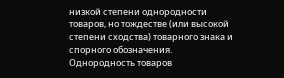низкой степени однородности товаров, но тождестве (или высокой степени сходства) товарного знака и спорного обозначения.
Однородность товаров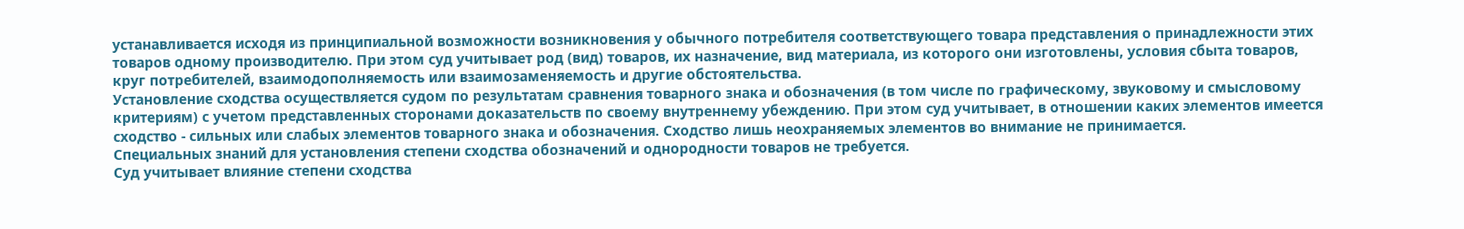устанавливается исходя из принципиальной возможности возникновения у обычного потребителя соответствующего товара представления о принадлежности этих товаров одному производителю. При этом суд учитывает род (вид) товаров, их назначение, вид материала, из которого они изготовлены, условия сбыта товаров, круг потребителей, взаимодополняемость или взаимозаменяемость и другие обстоятельства.
Установление сходства осуществляется судом по результатам сравнения товарного знака и обозначения (в том числе по графическому, звуковому и смысловому критериям) с учетом представленных сторонами доказательств по своему внутреннему убеждению. При этом суд учитывает, в отношении каких элементов имеется сходство - сильных или слабых элементов товарного знака и обозначения. Сходство лишь неохраняемых элементов во внимание не принимается.
Специальных знаний для установления степени сходства обозначений и однородности товаров не требуется.
Суд учитывает влияние степени сходства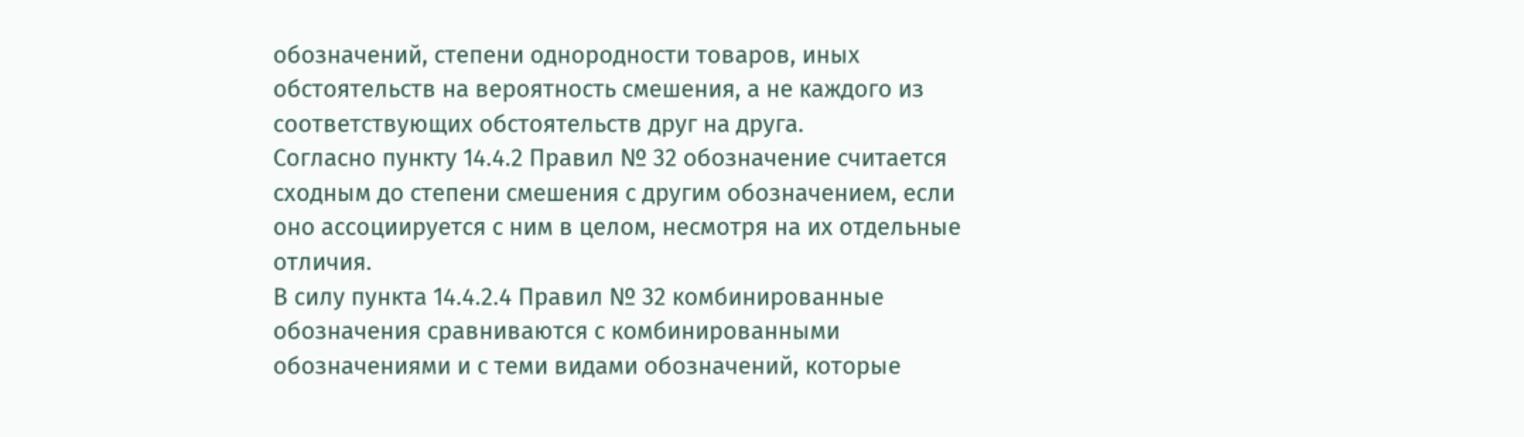обозначений, степени однородности товаров, иных обстоятельств на вероятность смешения, а не каждого из соответствующих обстоятельств друг на друга.
Согласно пункту 14.4.2 Правил № 32 обозначение считается сходным до степени смешения с другим обозначением, если оно ассоциируется с ним в целом, несмотря на их отдельные отличия.
В силу пункта 14.4.2.4 Правил № 32 комбинированные обозначения сравниваются с комбинированными обозначениями и с теми видами обозначений, которые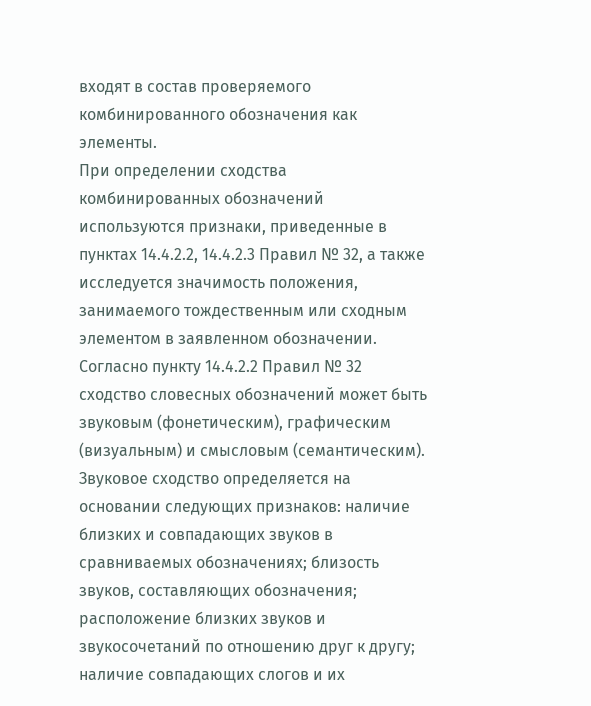входят в состав проверяемого комбинированного обозначения как элементы.
При определении сходства комбинированных обозначений используются признаки, приведенные в пунктах 14.4.2.2, 14.4.2.3 Правил № 32, а также исследуется значимость положения, занимаемого тождественным или сходным элементом в заявленном обозначении.
Согласно пункту 14.4.2.2 Правил № 32 сходство словесных обозначений может быть звуковым (фонетическим), графическим (визуальным) и смысловым (семантическим).
Звуковое сходство определяется на основании следующих признаков: наличие близких и совпадающих звуков в сравниваемых обозначениях; близость звуков, составляющих обозначения; расположение близких звуков и звукосочетаний по отношению друг к другу; наличие совпадающих слогов и их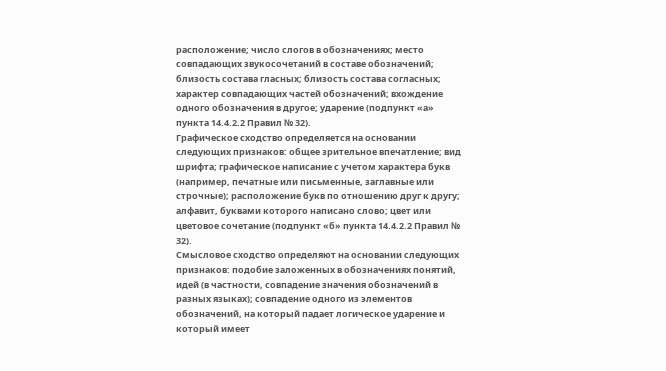расположение; число слогов в обозначениях; место совпадающих звукосочетаний в составе обозначений; близость состава гласных; близость состава согласных; характер совпадающих частей обозначений; вхождение одного обозначения в другое; ударение (подпункт «а» пункта 14.4.2.2 Правил № 32).
Графическое сходство определяется на основании следующих признаков: общее зрительное впечатление; вид шрифта; графическое написание с учетом характера букв (например, печатные или письменные, заглавные или строчные); расположение букв по отношению друг к другу; алфавит, буквами которого написано слово; цвет или цветовое сочетание (подпункт «б» пункта 14.4.2.2 Правил № 32).
Смысловое сходство определяют на основании следующих признаков: подобие заложенных в обозначениях понятий, идей (в частности, совпадение значения обозначений в разных языках); совпадение одного из элементов обозначений, на который падает логическое ударение и который имеет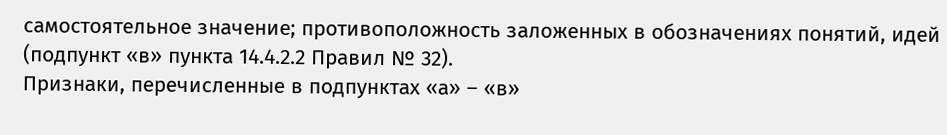самостоятельное значение; противоположность заложенных в обозначениях понятий, идей (подпункт «в» пункта 14.4.2.2 Правил № 32).
Признаки, перечисленные в подпунктах «а» – «в»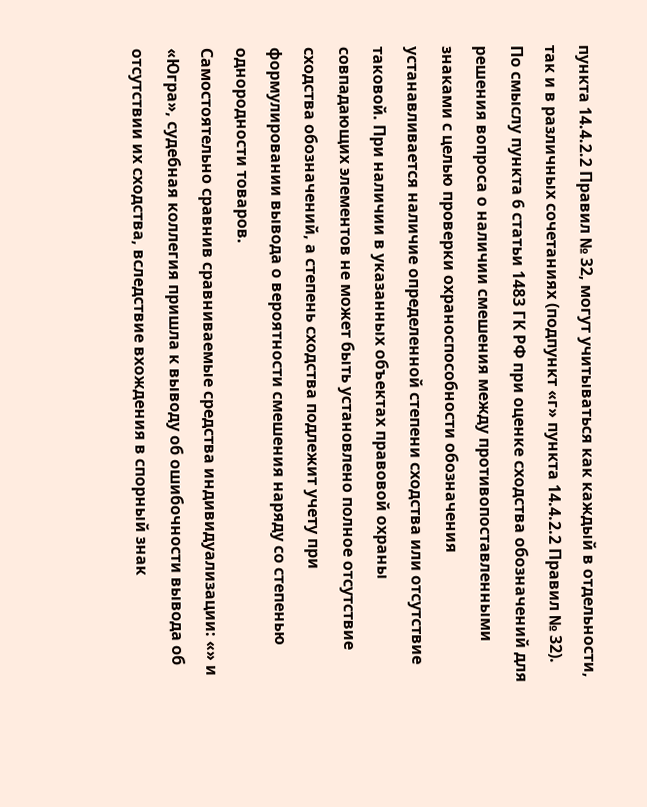пункта 14.4.2.2 Правил № 32, могут учитываться как каждый в отдельности, так и в различных сочетаниях (подпункт «г» пункта 14.4.2.2 Правил № 32).
По смыслу пункта 6 статьи 1483 ГК РФ при оценке сходства обозначений для решения вопроса о наличии смешения между противопоставленными знаками с целью проверки охраноспособности обозначения устанавливается наличие определенной степени сходства или отсутствие таковой. При наличии в указанных объектах правовой охраны совпадающих элементов не может быть установлено полное отсутствие сходства обозначений, а степень сходства подлежит учету при формулировании вывода о вероятности смешения наряду со степенью однородности товаров.
Самостоятельно сравнив сравниваемые средства индивидуализации: «» и «Югра», судебная коллегия пришла к выводу об ошибочности вывода об отсутствии их сходства, вследствие вхождения в спорный знак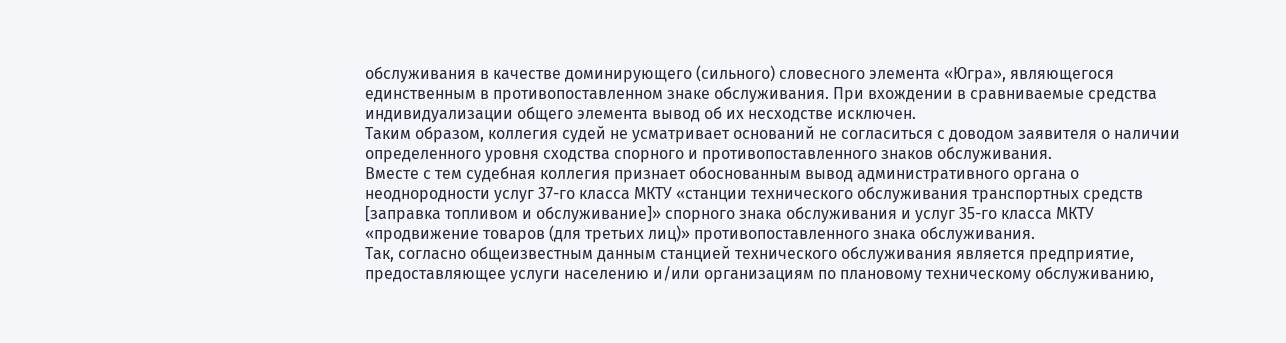обслуживания в качестве доминирующего (сильного) словесного элемента «Югра», являющегося единственным в противопоставленном знаке обслуживания. При вхождении в сравниваемые средства индивидуализации общего элемента вывод об их несходстве исключен.
Таким образом, коллегия судей не усматривает оснований не согласиться с доводом заявителя о наличии определенного уровня сходства спорного и противопоставленного знаков обслуживания.
Вместе с тем судебная коллегия признает обоснованным вывод административного органа о неоднородности услуг 37-го класса МКТУ «станции технического обслуживания транспортных средств [заправка топливом и обслуживание]» спорного знака обслуживания и услуг 35-го класса МКТУ «продвижение товаров (для третьих лиц)» противопоставленного знака обслуживания.
Так, согласно общеизвестным данным станцией технического обслуживания является предприятие, предоставляющее услуги населению и/или организациям по плановому техническому обслуживанию,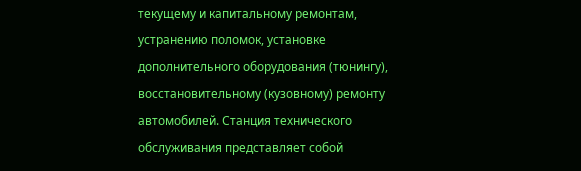текущему и капитальному ремонтам, устранению поломок, установке дополнительного оборудования (тюнингу), восстановительному (кузовному) ремонту автомобилей. Станция технического обслуживания представляет собой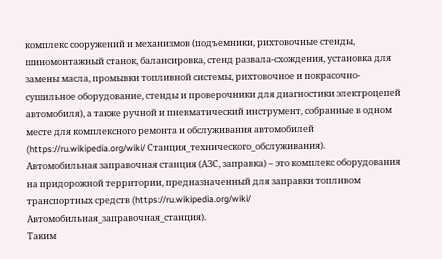комплекс сооружений и механизмов (подъемники, рихтовочные стенды, шиномонтажный станок, балансировка, стенд развала-схождения, установка для замены масла, промывки топливной системы, рихтовочное и покрасочно-сушильное оборудование, стенды и проверочники для диагностики электроцепей автомобиля), а также ручной и пневматический инструмент, собранные в одном месте для комплексного ремонта и обслуживания автомобилей (https://ru.wikipedia.org/wiki/ Станция_технического_обслуживания).
Автомобильная заправочная станция (АЗС, заправка) – это комплекс оборудования на придорожной территории, предназначенный для заправки топливом транспортных средств (https://ru.wikipedia.org/wiki/ Автомобильная_заправочная_станция).
Таким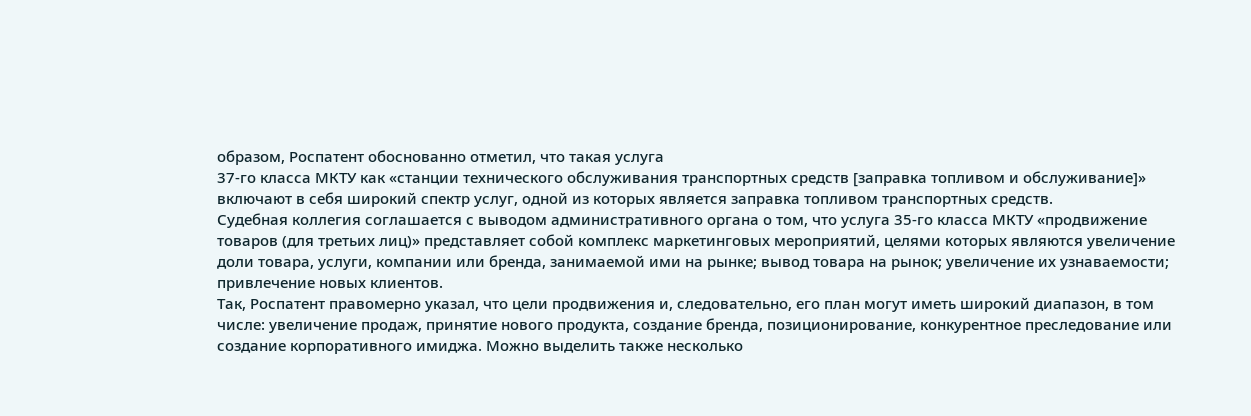образом, Роспатент обоснованно отметил, что такая услуга
37-го класса МКТУ как «станции технического обслуживания транспортных средств [заправка топливом и обслуживание]» включают в себя широкий спектр услуг, одной из которых является заправка топливом транспортных средств.
Судебная коллегия соглашается с выводом административного органа о том, что услуга 35-го класса МКТУ «продвижение товаров (для третьих лиц)» представляет собой комплекс маркетинговых мероприятий, целями которых являются увеличение доли товара, услуги, компании или бренда, занимаемой ими на рынке; вывод товара на рынок; увеличение их узнаваемости; привлечение новых клиентов.
Так, Роспатент правомерно указал, что цели продвижения и, следовательно, его план могут иметь широкий диапазон, в том числе: увеличение продаж, принятие нового продукта, создание бренда, позиционирование, конкурентное преследование или создание корпоративного имиджа. Можно выделить также несколько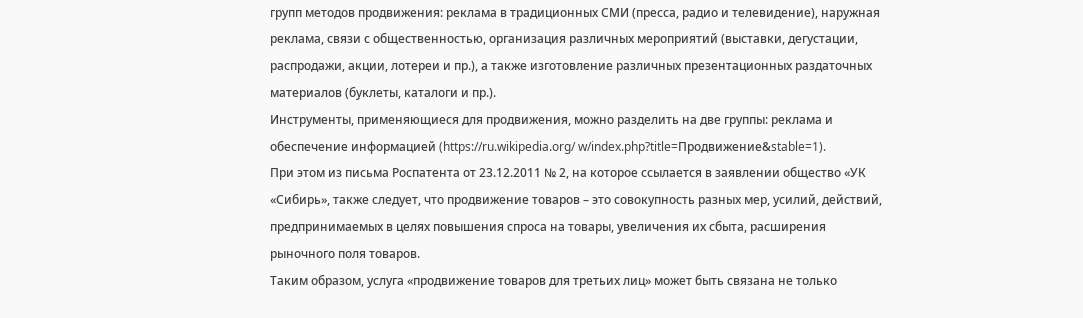групп методов продвижения: реклама в традиционных СМИ (пресса, радио и телевидение), наружная реклама, связи с общественностью, организация различных мероприятий (выставки, дегустации, распродажи, акции, лотереи и пр.), а также изготовление различных презентационных раздаточных материалов (буклеты, каталоги и пр.).
Инструменты, применяющиеся для продвижения, можно разделить на две группы: реклама и обеспечение информацией (https://ru.wikipedia.org/ w/index.php?title=Продвижение&stable=1).
При этом из письма Роспатента от 23.12.2011 № 2, на которое ссылается в заявлении общество «УК «Сибирь», также следует, что продвижение товаров – это совокупность разных мер, усилий, действий, предпринимаемых в целях повышения спроса на товары, увеличения их сбыта, расширения рыночного поля товаров.
Таким образом, услуга «продвижение товаров для третьих лиц» может быть связана не только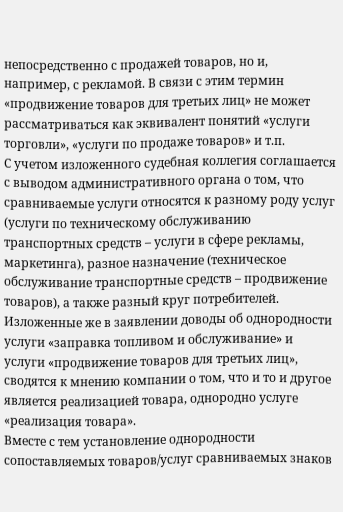непосредственно с продажей товаров, но и, например, с рекламой. В связи с этим термин «продвижение товаров для третьих лиц» не может рассматриваться как эквивалент понятий «услуги торговли», «услуги по продаже товаров» и т.п.
С учетом изложенного судебная коллегия соглашается с выводом административного органа о том, что сравниваемые услуги относятся к разному роду услуг (услуги по техническому обслуживанию транспортных средств – услуги в сфере рекламы, маркетинга), разное назначение (техническое обслуживание транспортные средств – продвижение товаров), а также разный круг потребителей.
Изложенные же в заявлении доводы об однородности услуги «заправка топливом и обслуживание» и услуги «продвижение товаров для третьих лиц», сводятся к мнению компании о том, что и то и другое является реализацией товара, однородно услуге «реализация товара».
Вместе с тем установление однородности сопоставляемых товаров/услуг сравниваемых знаков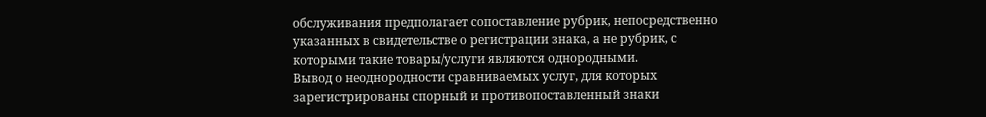обслуживания предполагает сопоставление рубрик, непосредственно указанных в свидетельстве о регистрации знака, а не рубрик, с которыми такие товары/услуги являются однородными.
Вывод о неоднородности сравниваемых услуг, для которых зарегистрированы спорный и противопоставленный знаки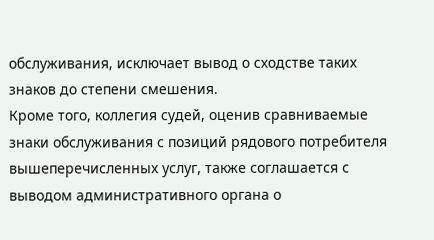обслуживания, исключает вывод о сходстве таких знаков до степени смешения.
Кроме того, коллегия судей, оценив сравниваемые знаки обслуживания с позиций рядового потребителя вышеперечисленных услуг, также соглашается с выводом административного органа о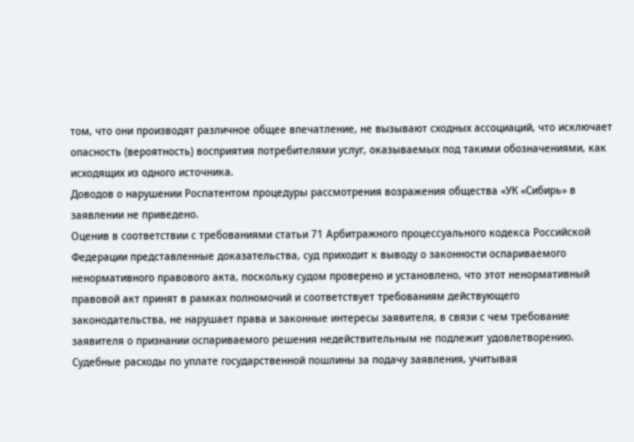том, что они производят различное общее впечатление, не вызывают сходных ассоциаций, что исключает опасность (вероятность) восприятия потребителями услуг, оказываемых под такими обозначениями, как исходящих из одного источника.
Доводов о нарушении Роспатентом процедуры рассмотрения возражения общества «УК «Сибирь» в заявлении не приведено.
Оценив в соответствии с требованиями статьи 71 Арбитражного процессуального кодекса Российской Федерации представленные доказательства, суд приходит к выводу о законности оспариваемого ненормативного правового акта, поскольку судом проверено и установлено, что этот ненормативный правовой акт принят в рамках полномочий и соответствует требованиям действующего законодательства, не нарушает права и законные интересы заявителя, в связи с чем требование заявителя о признании оспариваемого решения недействительным не подлежит удовлетворению.
Судебные расходы по уплате государственной пошлины за подачу заявления, учитывая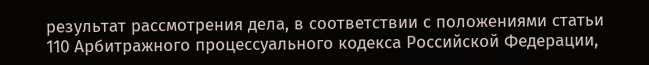результат рассмотрения дела, в соответствии с положениями статьи 110 Арбитражного процессуального кодекса Российской Федерации,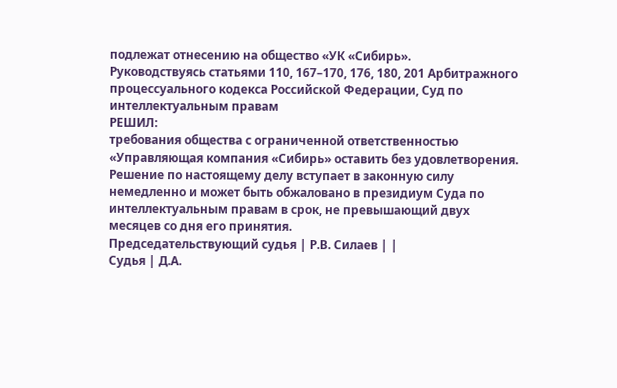подлежат отнесению на общество «УК «Сибирь».
Руководствуясь статьями 110, 167–170, 176, 180, 201 Арбитражного процессуального кодекса Российской Федерации, Суд по интеллектуальным правам
РЕШИЛ:
требования общества с ограниченной ответственностью «Управляющая компания «Сибирь» оставить без удовлетворения.
Решение по настоящему делу вступает в законную силу немедленно и может быть обжаловано в президиум Суда по интеллектуальным правам в срок, не превышающий двух месяцев со дня его принятия.
Председательствующий судья | Р.В. Силаев | |
Судья | Д.А.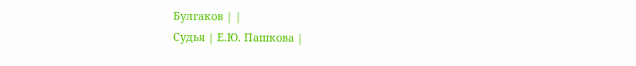Булгаков | |
Судья | Е.Ю. Пашкова |